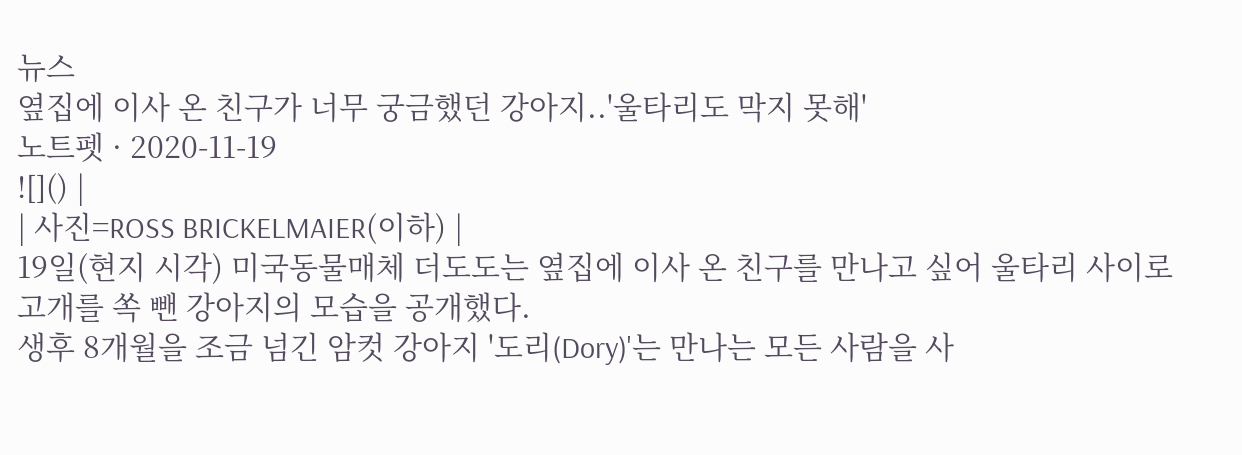뉴스
옆집에 이사 온 친구가 너무 궁금했던 강아지..'울타리도 막지 못해'
노트펫 · 2020-11-19
![]() |
| 사진=ROSS BRICKELMAIER(이하) |
19일(현지 시각) 미국동물매체 더도도는 옆집에 이사 온 친구를 만나고 싶어 울타리 사이로 고개를 쏙 뺀 강아지의 모습을 공개했다.
생후 8개월을 조금 넘긴 암컷 강아지 '도리(Dory)'는 만나는 모든 사람을 사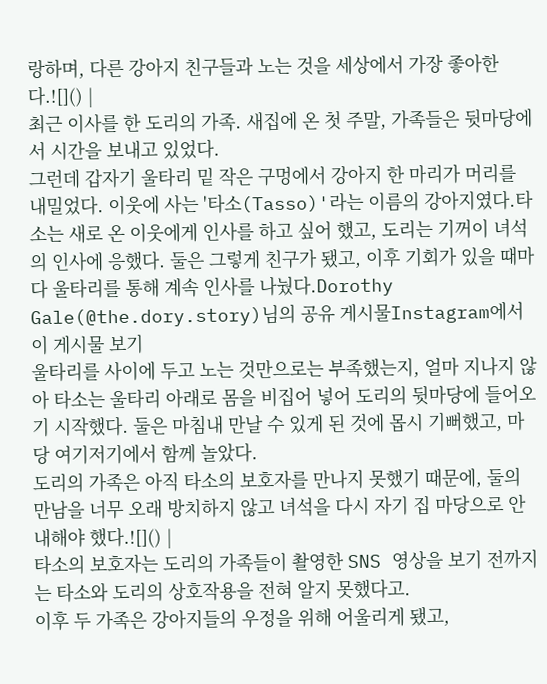랑하며, 다른 강아지 친구들과 노는 것을 세상에서 가장 좋아한다.![]() |
최근 이사를 한 도리의 가족. 새집에 온 첫 주말, 가족들은 뒷마당에서 시간을 보내고 있었다.
그런데 갑자기 울타리 밑 작은 구멍에서 강아지 한 마리가 머리를 내밀었다. 이웃에 사는 '타소(Tasso)'라는 이름의 강아지였다.타소는 새로 온 이웃에게 인사를 하고 싶어 했고, 도리는 기꺼이 녀석의 인사에 응했다. 둘은 그렇게 친구가 됐고, 이후 기회가 있을 때마다 울타리를 통해 계속 인사를 나눴다.Dorothy Gale(@the.dory.story)님의 공유 게시물Instagram에서 이 게시물 보기
울타리를 사이에 두고 노는 것만으로는 부족했는지, 얼마 지나지 않아 타소는 울타리 아래로 몸을 비집어 넣어 도리의 뒷마당에 들어오기 시작했다. 둘은 마침내 만날 수 있게 된 것에 몹시 기뻐했고, 마당 여기저기에서 함께 놀았다.
도리의 가족은 아직 타소의 보호자를 만나지 못했기 때문에, 둘의 만남을 너무 오래 방치하지 않고 녀석을 다시 자기 집 마당으로 안내해야 했다.![]() |
타소의 보호자는 도리의 가족들이 촬영한 SNS 영상을 보기 전까지는 타소와 도리의 상호작용을 전혀 알지 못했다고.
이후 두 가족은 강아지들의 우정을 위해 어울리게 됐고,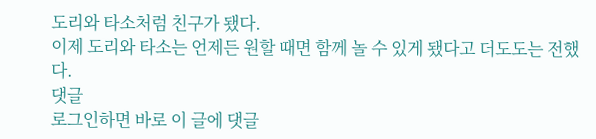도리와 타소처럼 친구가 됐다.
이제 도리와 타소는 언제든 원할 때면 함께 놀 수 있게 됐다고 더도도는 전했다.
댓글
로그인하면 바로 이 글에 댓글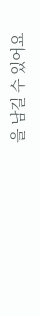을 남길 수 있어요